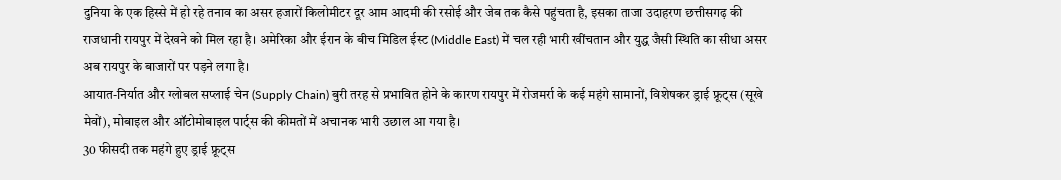दुनिया के एक हिस्से में हो रहे तनाव का असर हजारों किलोमीटर दूर आम आदमी की रसोई और जेब तक कैसे पहुंचता है, इसका ताजा उदाहरण छत्तीसगढ़ की राजधानी रायपुर में देखने को मिल रहा है। अमेरिका और ईरान के बीच मिडिल ईस्ट (Middle East) में चल रही भारी खींचतान और युद्ध जैसी स्थिति का सीधा असर अब रायपुर के बाजारों पर पड़ने लगा है।
आयात-निर्यात और ग्लोबल सप्लाई चेन (Supply Chain) बुरी तरह से प्रभावित होने के कारण रायपुर में रोजमर्रा के कई महंगे सामानों, विशेषकर ड्राई फ्रूट्स (सूखे मेवों), मोबाइल और ऑटोमोबाइल पार्ट्स की कीमतों में अचानक भारी उछाल आ गया है।
30 फीसदी तक महंगे हुए ड्राई फ्रूट्स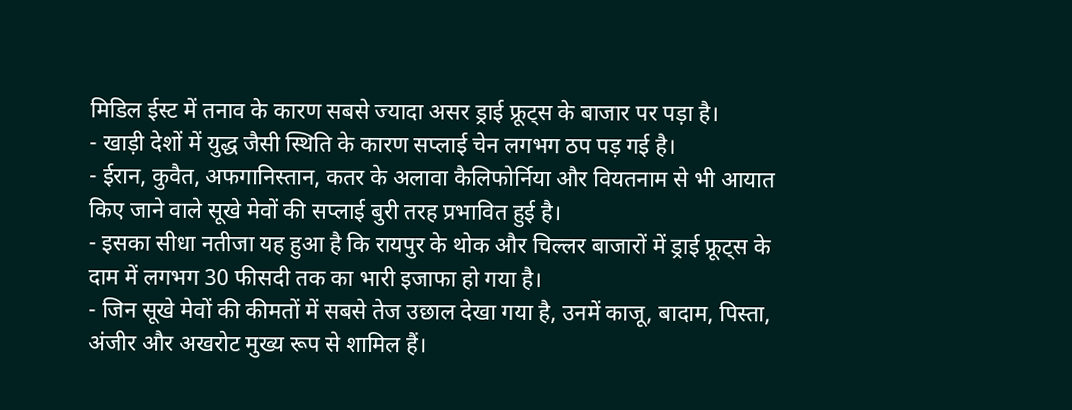मिडिल ईस्ट में तनाव के कारण सबसे ज्यादा असर ड्राई फ्रूट्स के बाजार पर पड़ा है।
- खाड़ी देशों में युद्ध जैसी स्थिति के कारण सप्लाई चेन लगभग ठप पड़ गई है।
- ईरान, कुवैत, अफगानिस्तान, कतर के अलावा कैलिफोर्निया और वियतनाम से भी आयात किए जाने वाले सूखे मेवों की सप्लाई बुरी तरह प्रभावित हुई है।
- इसका सीधा नतीजा यह हुआ है कि रायपुर के थोक और चिल्लर बाजारों में ड्राई फ्रूट्स के दाम में लगभग 30 फीसदी तक का भारी इजाफा हो गया है।
- जिन सूखे मेवों की कीमतों में सबसे तेज उछाल देखा गया है, उनमें काजू, बादाम, पिस्ता, अंजीर और अखरोट मुख्य रूप से शामिल हैं।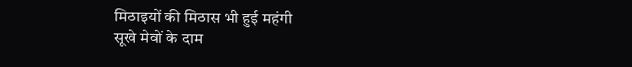मिठाइयों की मिठास भी हुई महंगी
सूखे मेवों के दाम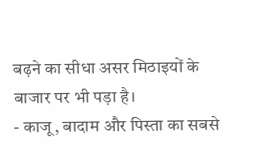बढ़ने का सीधा असर मिठाइयों के बाजार पर भी पड़ा है।
- काजू, बादाम और पिस्ता का सबसे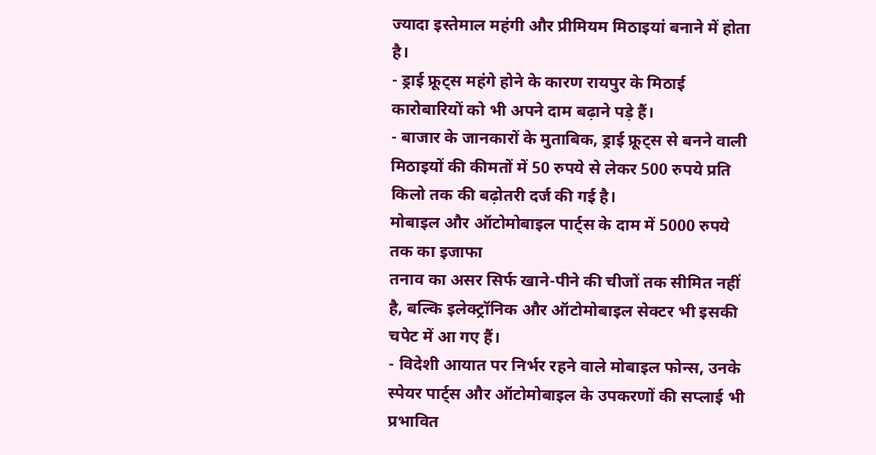ज्यादा इस्तेमाल महंगी और प्रीमियम मिठाइयां बनाने में होता है।
- ड्राई फ्रूट्स महंगे होने के कारण रायपुर के मिठाई कारोबारियों को भी अपने दाम बढ़ाने पड़े हैं।
- बाजार के जानकारों के मुताबिक, ड्राई फ्रूट्स से बनने वाली मिठाइयों की कीमतों में 50 रुपये से लेकर 500 रुपये प्रति किलो तक की बढ़ोतरी दर्ज की गई है।
मोबाइल और ऑटोमोबाइल पार्ट्स के दाम में 5000 रुपये तक का इजाफा
तनाव का असर सिर्फ खाने-पीने की चीजों तक सीमित नहीं है, बल्कि इलेक्ट्रॉनिक और ऑटोमोबाइल सेक्टर भी इसकी चपेट में आ गए हैं।
- विदेशी आयात पर निर्भर रहने वाले मोबाइल फोन्स, उनके स्पेयर पार्ट्स और ऑटोमोबाइल के उपकरणों की सप्लाई भी प्रभावित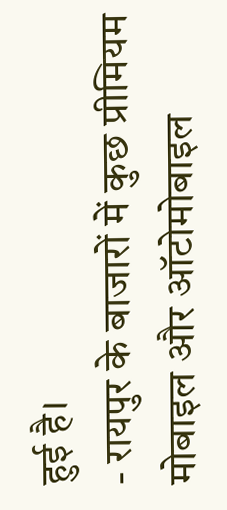हुई है।
- रायपुर के बाजारों में कुछ प्रीमियम मोबाइल और ऑटोमोबाइल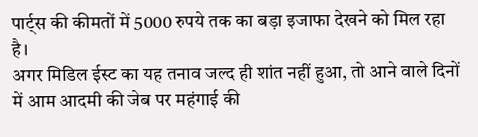पार्ट्स की कीमतों में 5000 रुपये तक का बड़ा इजाफा देखने को मिल रहा है।
अगर मिडिल ईस्ट का यह तनाव जल्द ही शांत नहीं हुआ, तो आने वाले दिनों में आम आदमी की जेब पर महंगाई की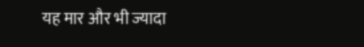यह मार और भी ज्यादा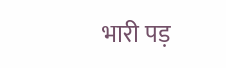भारी पड़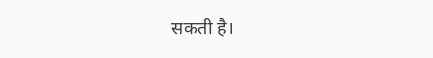सकती है।